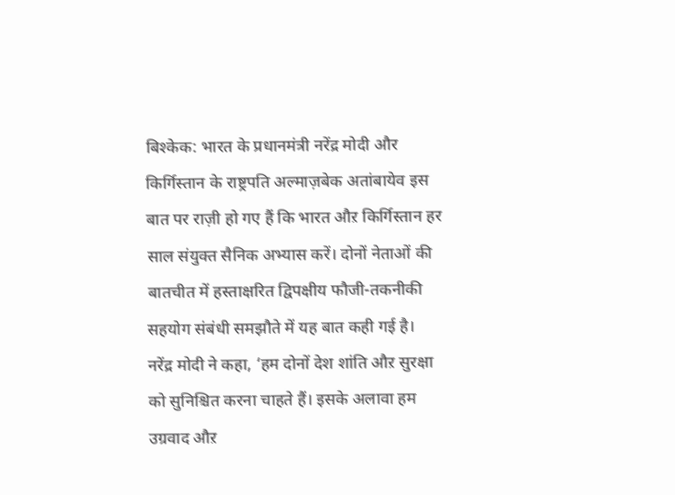बिश्केक: भारत के प्रधानमंत्री नरेंद्र मोदी और किर्गिस्तान के राष्ट्रपति अल्माज़बेक अतांबायेव इस बात पर राज़ी हो गए हैं कि भारत औऱ किर्गिस्तान हर साल संयुक्त सैनिक अभ्यास करें। दोनों नेताओं की बातचीत में हस्ताक्षरित द्विपक्षीय फौजी-तकनीकी सहयोग संबंधी समझौते में यह बात कही गई है।
नरेंद्र मोदी ने कहा, ‘हम दोनों देश शांति औऱ सुरक्षा को सुनिश्चित करना चाहते हैं। इसके अलावा हम उग्रवाद औऱ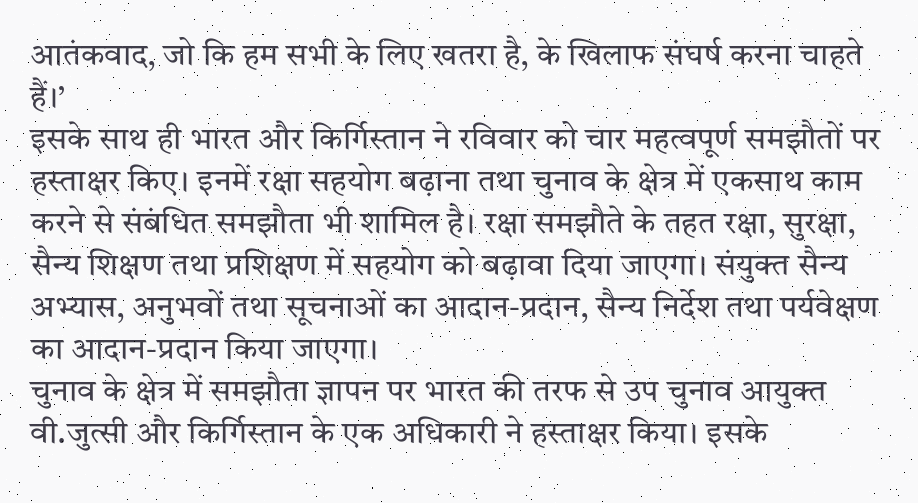आतंकवाद, जो कि हम सभी के लिए खतरा है, के खिलाफ संघर्ष करना चाहते हैं।’
इसके साथ ही भारत और किर्गिस्तान ने रविवार को चार महत्वपूर्ण समझौतों पर हस्ताक्षर किए। इनमें रक्षा सहयोग बढ़ाना तथा चुनाव के क्षेत्र में एकसाथ काम करने से संबंधित समझौता भी शामिल है। रक्षा समझौते के तहत रक्षा, सुरक्षा, सैन्य शिक्षण तथा प्रशिक्षण में सहयोग को बढ़ावा दिया जाएगा। संयुक्त सैन्य अभ्यास, अनुभवों तथा सूचनाओं का आदान-प्रदान, सैन्य निर्देश तथा पर्यवेक्षण का आदान-प्रदान किया जाएगा।
चुनाव के क्षेत्र में समझौता ज्ञापन पर भारत की तरफ से उप चुनाव आयुक्त वी.जुत्सी और किर्गिस्तान के एक अधिकारी ने हस्ताक्षर किया। इसके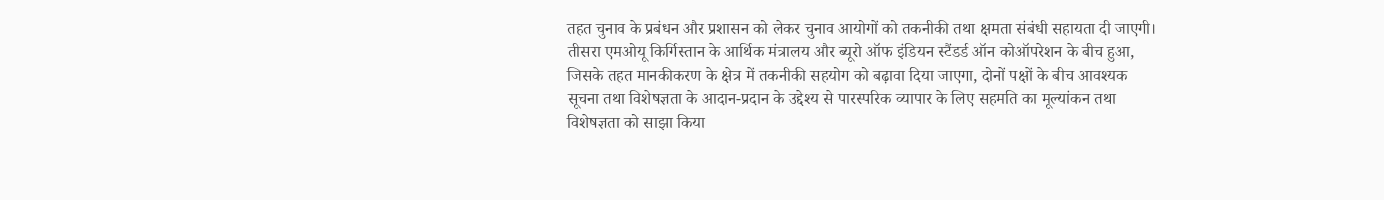तहत चुनाव के प्रबंधन और प्रशासन को लेकर चुनाव आयोगों को तकनीकी तथा क्षमता संबंधी सहायता दी जाएगी।
तीसरा एमओयू किर्गिस्तान के आर्थिक मंत्रालय और ब्यूरो ऑफ इंडियन स्टैंडर्ड ऑन कोऑपरेशन के बीच हुआ, जिसके तहत मानकीकरण के क्षेत्र में तकनीकी सहयोग को बढ़ावा दिया जाएगा, दोनों पक्षों के बीच आवश्यक सूचना तथा विशेषज्ञता के आदान-प्रदान के उद्देश्य से पारस्परिक व्यापार के लिए सहमति का मूल्यांकन तथा विशेषज्ञता को साझा किया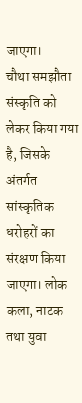जाएगा।
चौथा समझौता संस्कृति को लेकर किया गया है, जिसके अंतर्गत सांस्कृतिक धरोहरों का संरक्षण किया जाएगा। लोक कला, नाटक तथा युवा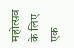महोत्सव के लिए एक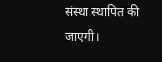संस्था स्थापित की जाएगी।